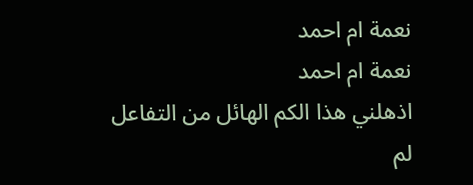نعمة ام احمد
نعمة ام احمد
اذهلني هذا الكم الهائل من التفاعل لم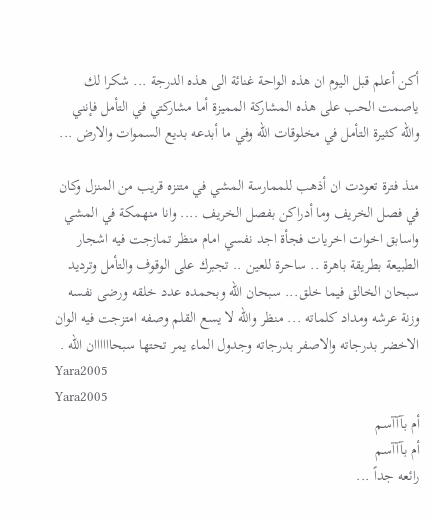أكن أعلم قبل اليوم ان هذه الواحة غنائة الى هذه الدرجة ... شكرا لك ياصمت الحب على هذه المشاركة المميزة أما مشاركتي في التأمل فإنني والله كثيرة التأمل في مخلوقات الله وفي ما أبدعه بديع السموات والارض ...

منذ فترة تعودت ان أذهب للممارسة المشي في متنزه قريب من المنزل وكان في فصل الخريف وما أدراكن بفصل الخريف .... وانا منهمكة في المشي واسابق اخوات اخريات فجأة اجد نفسي امام منظر تمازجت فيه اشجار الطبيعة بطريقة باهرة .. ساحرة للعين .. تجبرك على الوقوف والتأمل وترديد سبحان الخالق فيما خلق... سبحان الله وبحمده عدد خلقه ورضى نفسه وزنة عرشه ومداد كلماته ... منظر والله لا يسع القلم وصفه امتزجت فيه الوان الاخضر بدرجاته والاصفر بدرجاته وجدول الماء يمر تحتها سبحاااااان الله .
Yara2005
Yara2005
أم بآآآسم
أم بآآآسم
رائعه جداً ...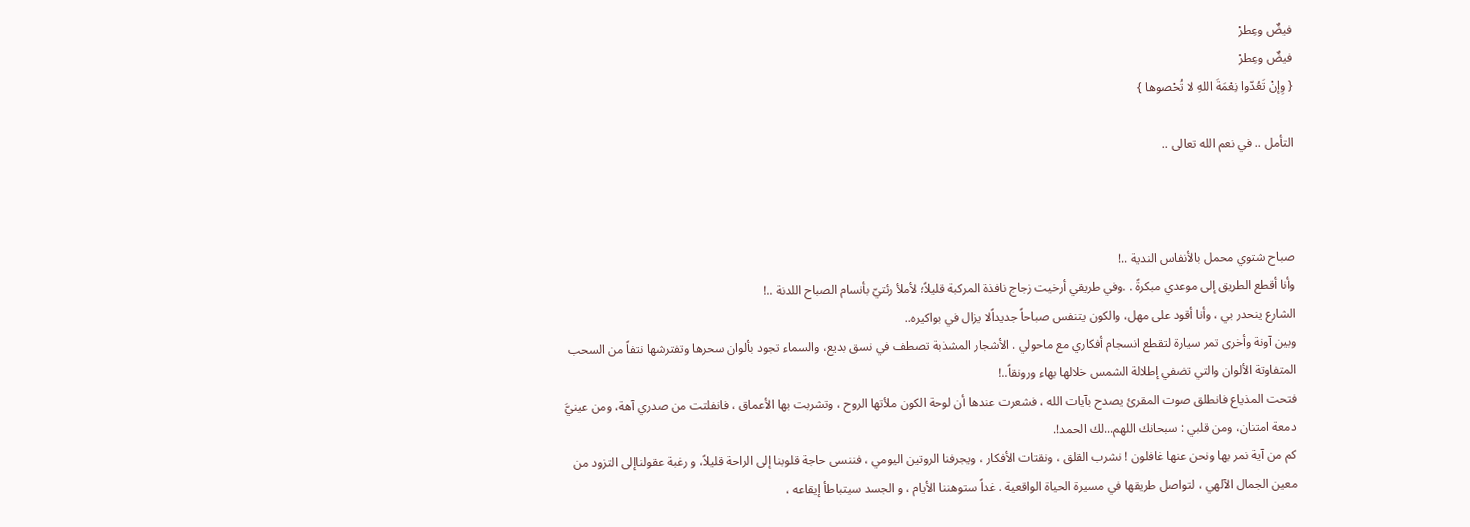فيضٌ وعِطرْ
فيضٌ وعِطرْ
{ وِإنْ تَعُدّوا نِعْمَةَ اللهِ لا تُحْصوها }

التأمل .. في نعم الله تعالى ..



صباح شتوي محمل بالأنفاس الندية ..!
وأنا أقطع الطريق إلى موعدي مبكرةً . .وفي طريقي أرخيت زجاج نافذة المركبة قليلاً؛ لأملأ رئتيّ بأنسام الصباح اللدنة ..!
الشارع ينحدر بي ، وأنا أقود على مهل، والكون يتنفس صباحاً جديداًلا يزال في بواكيره..
وبين آونة وأخرى تمر سيارة لتقطع انسجام أفكاري مع ماحولي . الأشجار المشذبة تصطف في نسق بديع، والسماء تجود بألوان سحرها وتفترشها نتفاً من السحب المتفاوتة الألوان والتي تضفي إطلالة الشمس خلالها بهاء ورونقاً..!
فتحت المذياع فانطلق صوت المقرئ يصدح بآيات الله ، فشعرت عندها أن لوحة الكون ملأتها الروح ، وتشربت بها الأعماق ، فانفلتت من صدري آهة، ومن عينيَّ دمعة امتنان، ومن قلبي : سبحانك اللهم...لك الحمد!.
كم من آية نمر بها ونحن عنها غافلون ! نشرب القلق ، ونقتات الأفكار ، ويجرفنا الروتين اليومي ، فننسى حاجة قلوبنا إلى الراحة قليلاً، و رغبة عقولناإلى التزود من معين الجمال الآلهي ، لتواصل طريقها في مسيرة الحياة الواقعية . غداً ستوهننا الأيام ، و الجسد سيتباطأ إيقاعه ،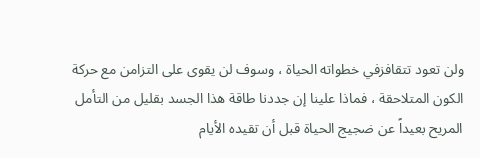ولن تعود تتقافزفي خطواته الحياة ، وسوف لن يقوى على التزامن مع حركة الكون المتلاحقة ، فماذا علينا إن جددنا طاقة هذا الجسد بقليل من التأمل المريح بعيداً عن ضجيج الحياة قبل أن تقيده الأيام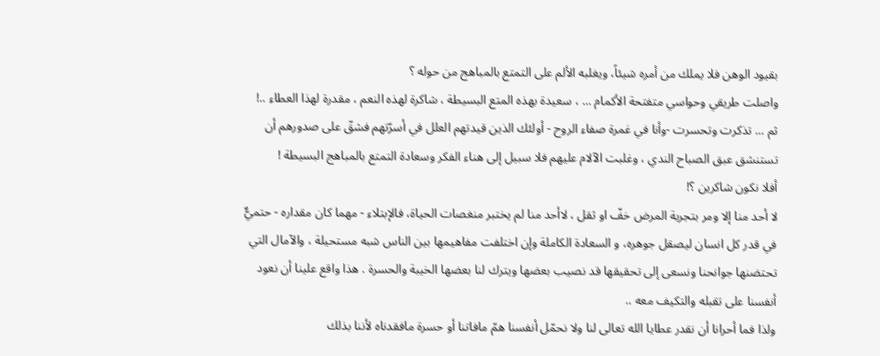بقيود الوهن فلا يملك من أمره شيئاً، ويغلبه الألم على التمتع بالمباهج من حوله ؟
واصلت طريقي وحواسي متفتحة الأكمام ... ، سعيدة بهذه المتع البسيطة ، شاكرة لهذه النعم ، مقدرة لهذا العطاء ..!
ثم ... تذكرت وتحسرت -وأنا في غمرة صفاء الروح - أولئك الذين قيدتهم العلل في أسرّتهم فشقّ على صدورهم أن تستنشق عبق الصباح الندي ، وغلبت الآلام عليهم فلا سبيل إلى هناء الفكر وسعادة التمتع بالمباهج البسيطة !
أفلا نكون شاكرين ؟!
لا أحد منا إلا ومر بتجربة المرض خفّ او ثقل ، لاأحد منا لم يختبر منغصات الحياة، فالإبتلاء - مهما كان مقداره - حتميٌّ في قدر كل انسان ليصقل جوهره، و السعادة الكاملة وإن اختلفت مفاهيمها بين الناس شبه مستحيلة ، والآمال التي تحتضنها جوانحنا ونسعى إلى تحقيقها قد نصيب بعضها ويترك لنا بعضها الخيبة والحسرة . هذا واقع علينا أن نعود أنفسنا على تقبله والتكيف معه ..
ولذا فما أحرانا أن نقدر عطايا الله تعالى لنا ولا نحمّل أنفسنا همّ مافاتنا أو حسرة مافقدناه لأننا بذلك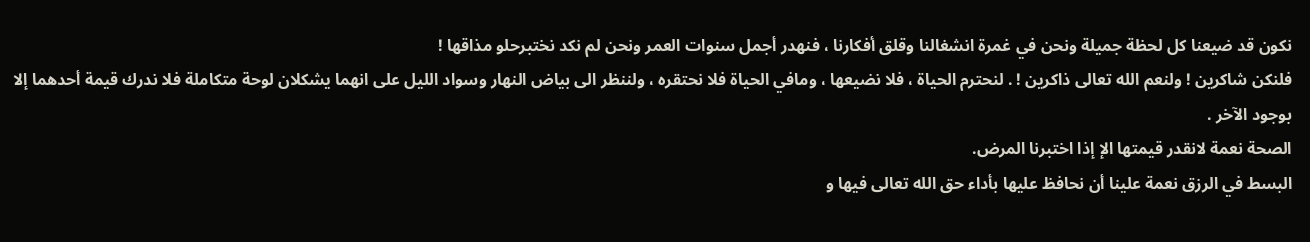نكون قد ضيعنا كل لحظة جميلة ونحن في غمرة انشغالنا وقلق أفكارنا ، فنهدر أجمل سنوات العمر ونحن لم نكد نختبرحلو مذاقها !
فلنكن شاكرين ! ولنعم الله تعالى ذاكرين ! . لنحترم الحياة ، فلا نضيعها ، ومافي الحياة فلا نحتقره ، ولننظر الى بياض النهار وسواد الليل على انهما يشكلان لوحة متكاملة فلا ندرك قيمة أحدهما إلا بوجود الآخر .
الصحة نعمة لانقدر قيمتها الإ إذا اختبرنا المرض.
البسط في الرزق نعمة علينا أن نحافظ عليها بأداء حق الله تعالى فيها و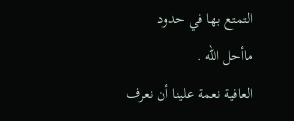التمتع بها في حدود ماأحل الله .
العافية نعمة علينا أن نعرف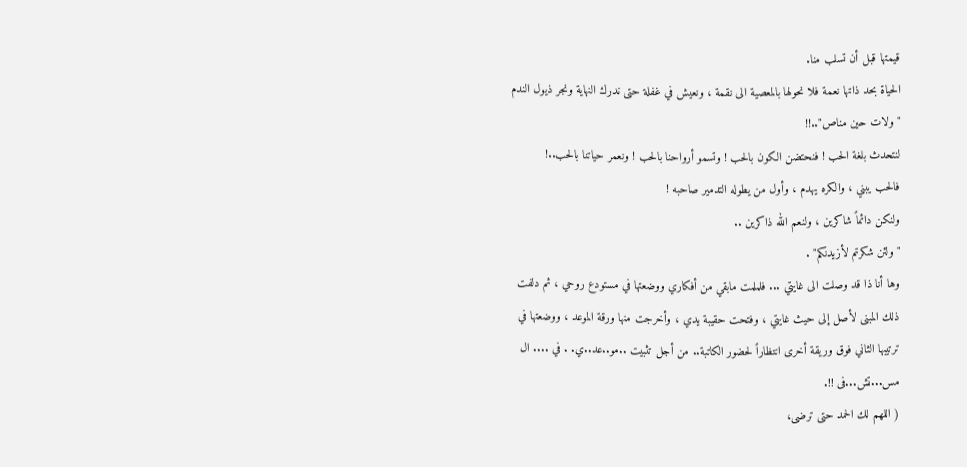قيمتها قبل أن تسلب منا.
الحياة بحد ذاتها نعمة فلا نحولها بالمعصية الى نقمة ، ونعيش في غفلة حتى ندرك النهاية ونجر ذيول الندم
" ولات حين مناص"..!!
لنتحدث بلغة الحب ! فنحتضن الكون بالحب ! وتسمو أرواحنا بالحب ! ونعمر حياتنا بالحب..!
فالحب يبني ، والكره يهدم ، وأول من يطوله التدمير صاحبه !
ولنكن دائماً شاكرين ، ولنعم الله ذاكرين ..
" ولئن شكرتم لأزيدنكم" .
وها أنا ذا قد وصلت الى غايتي ... فلملمت مابقي من أفكاري ووضعتها في مستودع روحي ، ثم دلفت ذلك المبنى لأصل إلى حيث غايتي ، وفتحت حقيبة يدي ، وأخرجت منها ورقة الموعد ، ووضعتها في ترتيبها الثاني فوق وريقة أخرى انتظاراً لحضور الكاتبة.. من أجل تثبيت ..مو..عد..ي. . في .... ال مس...تش...فى !!.
( اللهم لك الحمد حتى ترضى،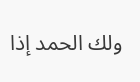ولك الحمد إذا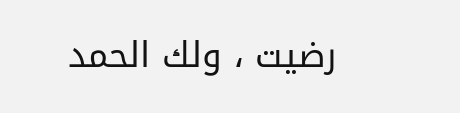رضيت ، ولك الحمد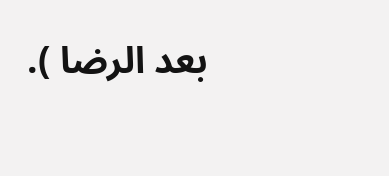بعد الرضا ).